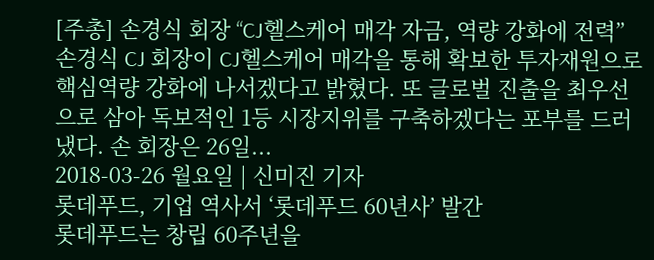[주총] 손경식 회장 “CJ헬스케어 매각 자금, 역량 강화에 전력”
손경식 CJ 회장이 CJ헬스케어 매각을 통해 확보한 투자재원으로 핵심역량 강화에 나서겠다고 밝혔다. 또 글로벌 진출을 최우선으로 삼아 독보적인 1등 시장지위를 구축하겠다는 포부를 드러냈다. 손 회장은 26일...
2018-03-26 월요일 | 신미진 기자
롯데푸드, 기업 역사서 ‘롯데푸드 60년사’ 발간
롯데푸드는 창립 60주년을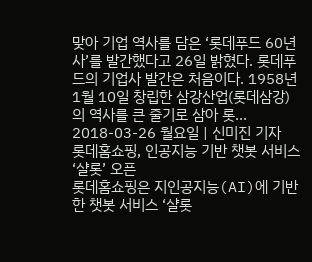맞아 기업 역사를 담은 ‘롯데푸드 60년사’를 발간했다고 26일 밝혔다. 롯데푸드의 기업사 발간은 처음이다. 1958년 1월 10일 창립한 삼강산업(롯데삼강)의 역사를 큰 줄기로 삼아 롯...
2018-03-26 월요일 | 신미진 기자
롯데홈쇼핑, 인공지능 기반 챗봇 서비스 ‘샬롯’ 오픈
롯데홈쇼핑은 지인공지능(AI)에 기반한 챗봇 서비스 ‘샬롯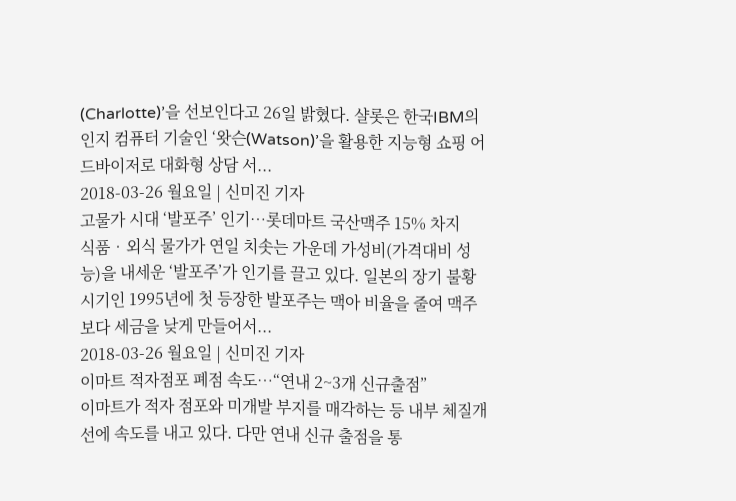(Charlotte)’을 선보인다고 26일 밝혔다. 샬롯은 한국IBM의 인지 컴퓨터 기술인 ‘왓슨(Watson)’을 활용한 지능형 쇼핑 어드바이저로 대화형 상담 서...
2018-03-26 월요일 | 신미진 기자
고물가 시대 ‘발포주’ 인기…롯데마트 국산맥주 15% 차지
식품‧외식 물가가 연일 치솟는 가운데 가성비(가격대비 성능)을 내세운 ‘발포주’가 인기를 끌고 있다. 일본의 장기 불황 시기인 1995년에 첫 등장한 발포주는 맥아 비율을 줄여 맥주보다 세금을 낮게 만들어서...
2018-03-26 월요일 | 신미진 기자
이마트 적자점포 폐점 속도…“연내 2~3개 신규출점”
이마트가 적자 점포와 미개발 부지를 매각하는 등 내부 체질개선에 속도를 내고 있다. 다만 연내 신규 출점을 통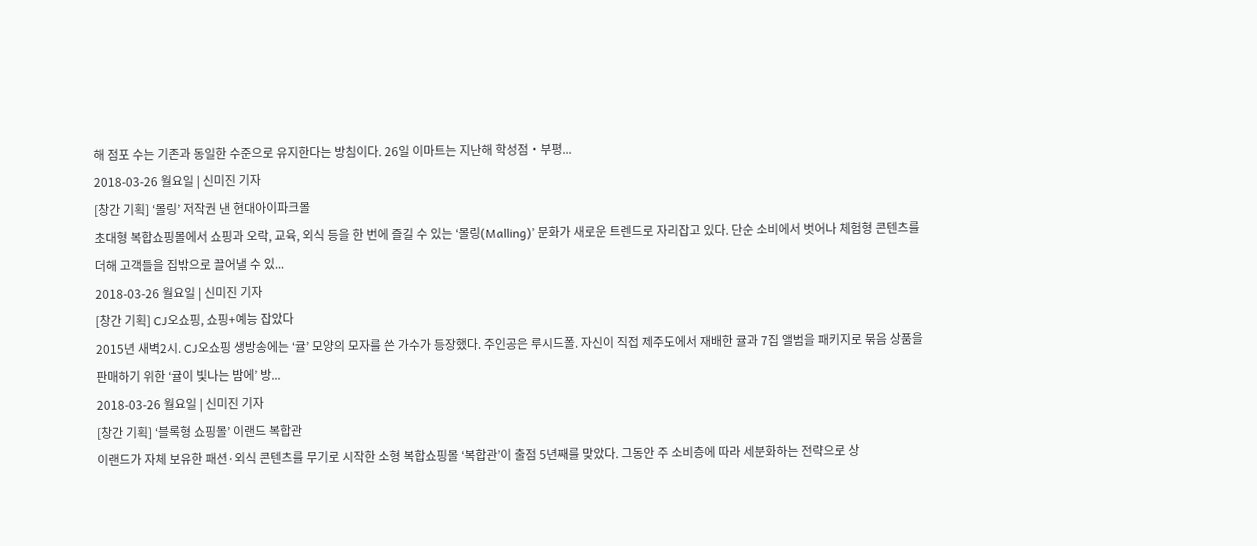해 점포 수는 기존과 동일한 수준으로 유지한다는 방침이다. 26일 이마트는 지난해 학성점‧부평...
2018-03-26 월요일 | 신미진 기자
[창간 기획] ‘몰링’ 저작권 낸 현대아이파크몰
초대형 복합쇼핑몰에서 쇼핑과 오락, 교육, 외식 등을 한 번에 즐길 수 있는 ‘몰링(Malling)’ 문화가 새로운 트렌드로 자리잡고 있다. 단순 소비에서 벗어나 체험형 콘텐츠를 더해 고객들을 집밖으로 끌어낼 수 있...
2018-03-26 월요일 | 신미진 기자
[창간 기획] CJ오쇼핑, 쇼핑+예능 잡았다
2015년 새벽2시. CJ오쇼핑 생방송에는 ‘귤’ 모양의 모자를 쓴 가수가 등장했다. 주인공은 루시드폴. 자신이 직접 제주도에서 재배한 귤과 7집 앨범을 패키지로 묶음 상품을 판매하기 위한 ‘귤이 빛나는 밤에’ 방...
2018-03-26 월요일 | 신미진 기자
[창간 기획] ‘블록형 쇼핑몰’ 이랜드 복합관
이랜드가 자체 보유한 패션·외식 콘텐츠를 무기로 시작한 소형 복합쇼핑몰 ‘복합관’이 출점 5년째를 맞았다. 그동안 주 소비층에 따라 세분화하는 전략으로 상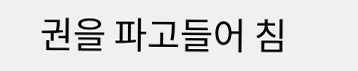권을 파고들어 침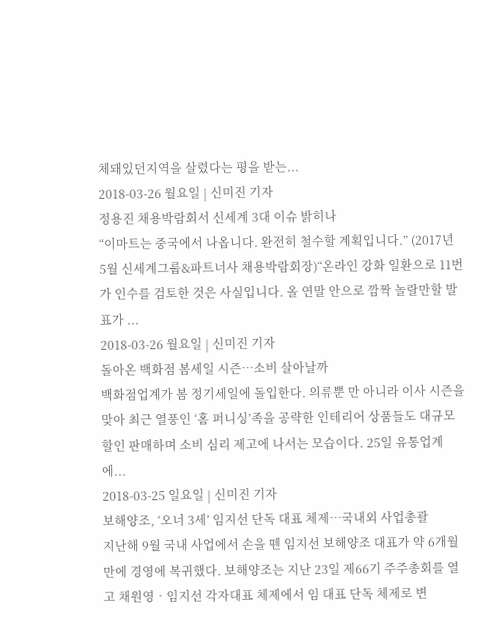체돼있던지역을 살렸다는 평을 받는...
2018-03-26 월요일 | 신미진 기자
정용진 채용박람회서 신세계 3대 이슈 밝히나
“이마트는 중국에서 나옵니다. 완전히 철수할 계획입니다.” (2017년 5월 신세계그룹&파트너사 채용박람회장)“온라인 강화 일환으로 11번가 인수를 검토한 것은 사실입니다. 올 연말 안으로 깜짝 놀랄만할 발표가 ...
2018-03-26 월요일 | 신미진 기자
돌아온 백화점 봄세일 시즌…소비 살아날까
백화점업계가 봄 정기세일에 돌입한다. 의류뿐 만 아니라 이사 시즌을 맞아 최근 열풍인 ‘홈 퍼니싱’족을 공략한 인테리어 상품들도 대규모 할인 판매하며 소비 심리 제고에 나서는 모습이다. 25일 유통업계에...
2018-03-25 일요일 | 신미진 기자
보해양조, ‘오너 3세’ 임지선 단독 대표 체제…국내외 사업총괄
지난해 9월 국내 사업에서 손을 뗀 임지선 보해양조 대표가 약 6개월만에 경영에 복귀했다. 보해양조는 지난 23일 제66기 주주총회를 열고 채원영‧임지선 각자대표 체제에서 임 대표 단독 체제로 변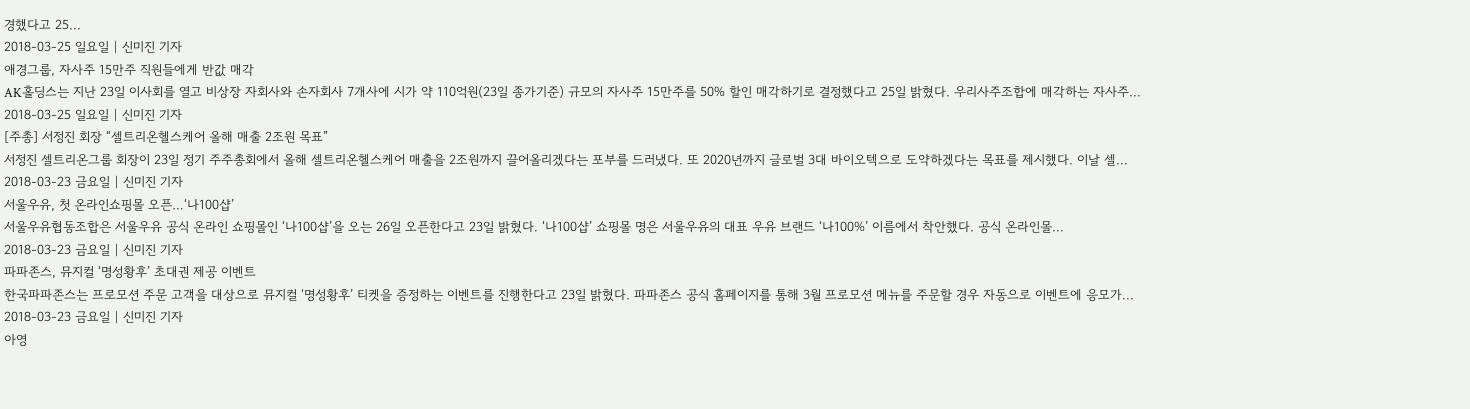경했다고 25...
2018-03-25 일요일 | 신미진 기자
애경그룹, 자사주 15만주 직원들에게 반값 매각
AK홀딩스는 지난 23일 이사회를 열고 비상장 자회사와 손자회사 7개사에 시가 약 110억원(23일 종가기준) 규모의 자사주 15만주를 50% 할인 매각하기로 결정했다고 25일 밝혔다. 우리사주조합에 매각하는 자사주...
2018-03-25 일요일 | 신미진 기자
[주총] 서정진 회장 “셀트리온헬스케어 올해 매출 2조원 목표”
서정진 셀트리온그룹 회장이 23일 정기 주주총회에서 올해 셀트리온헬스케어 매출을 2조원까지 끌어올리겠다는 포부를 드러냈다. 또 2020년까지 글로벌 3대 바이오텍으로 도약하겠다는 목표를 제시했다. 이날 셀...
2018-03-23 금요일 | 신미진 기자
서울우유, 첫 온라인쇼핑몰 오픈…‘나100샵’
서울우유협동조합은 서울우유 공식 온라인 쇼핑몰인 ‘나100샵’을 오는 26일 오픈한다고 23일 밝혔다. ‘나100샵’ 쇼핑몰 명은 서울우유의 대표 우유 브랜드 ‘나100%’ 이름에서 착안했다. 공식 온라인몰...
2018-03-23 금요일 | 신미진 기자
파파존스, 뮤지컬 ‘명성황후’ 초대권 제공 이벤트
한국파파존스는 프로모션 주문 고객을 대상으로 뮤지컬 ‘명성황후’ 티켓을 증정하는 이벤트를 진행한다고 23일 밝혔다. 파파존스 공식 홈페이지를 통해 3월 프로모션 메뉴를 주문할 경우 자동으로 이벤트에 응모가...
2018-03-23 금요일 | 신미진 기자
아영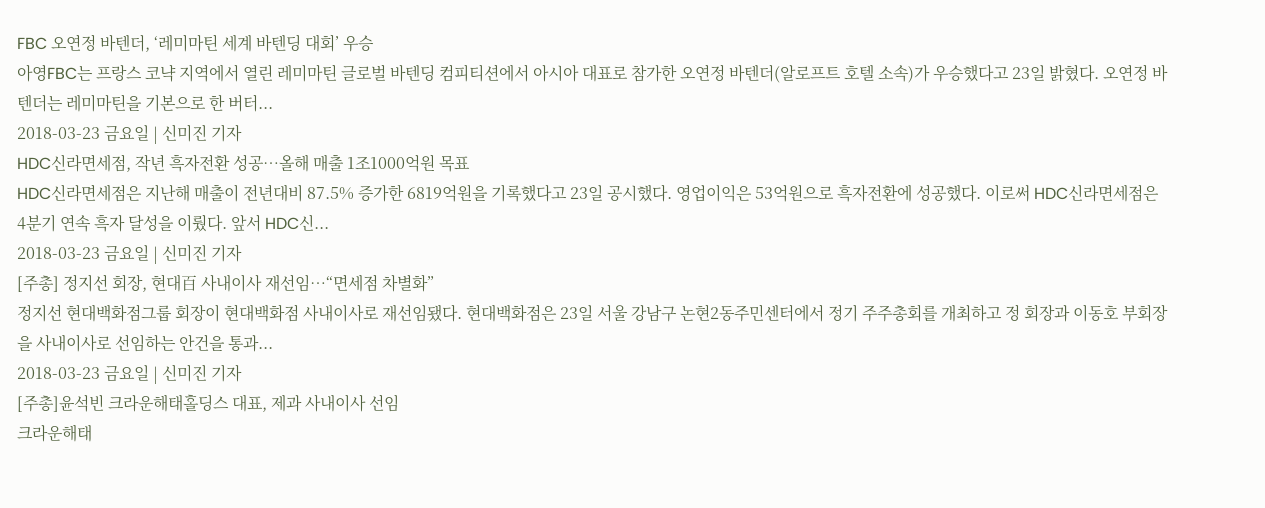FBC 오연정 바텐더, ‘레미마틴 세계 바텐딩 대회’ 우승
아영FBC는 프랑스 코냑 지역에서 열린 레미마틴 글로벌 바텐딩 컴피티션에서 아시아 대표로 참가한 오연정 바텐더(알로프트 호텔 소속)가 우승했다고 23일 밝혔다. 오연정 바텐더는 레미마틴을 기본으로 한 버터...
2018-03-23 금요일 | 신미진 기자
HDC신라면세점, 작년 흑자전환 성공…올해 매출 1조1000억원 목표
HDC신라면세점은 지난해 매출이 전년대비 87.5% 증가한 6819억원을 기록했다고 23일 공시했다. 영업이익은 53억원으로 흑자전환에 성공했다. 이로써 HDC신라면세점은 4분기 연속 흑자 달성을 이뤘다. 앞서 HDC신...
2018-03-23 금요일 | 신미진 기자
[주총] 정지선 회장, 현대百 사내이사 재선임…“면세점 차별화”
정지선 현대백화점그룹 회장이 현대백화점 사내이사로 재선임됐다. 현대백화점은 23일 서울 강남구 논현2동주민센터에서 정기 주주총회를 개최하고 정 회장과 이동호 부회장을 사내이사로 선임하는 안건을 통과...
2018-03-23 금요일 | 신미진 기자
[주총]윤석빈 크라운해태홀딩스 대표, 제과 사내이사 선임
크라운해태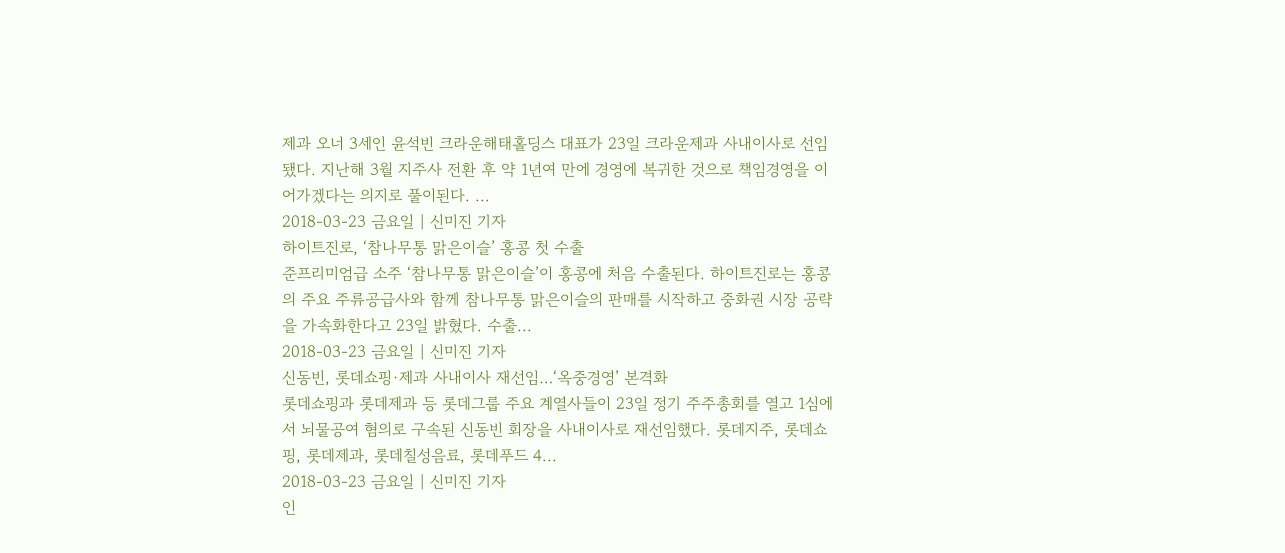제과 오너 3세인 윤석빈 크라운해태홀딩스 대표가 23일 크라운제과 사내이사로 선임됐다. 지난해 3월 지주사 전환 후 약 1년여 만에 경영에 복귀한 것으로 책임경영을 이어가겠다는 의지로 풀이된다. ...
2018-03-23 금요일 | 신미진 기자
하이트진로, ‘참나무통 맑은이슬’ 홍콩 첫 수출
준프리미엄급 소주 ‘참나무통 맑은이슬’이 홍콩에 처음 수출된다. 하이트진로는 홍콩의 주요 주류공급사와 함께 참나무통 맑은이슬의 판매를 시작하고 중화권 시장 공략을 가속화한다고 23일 밝혔다. 수출...
2018-03-23 금요일 | 신미진 기자
신동빈, 롯데쇼핑·제과 사내이사 재선임…‘옥중경영’ 본격화
롯데쇼핑과 롯데제과 등 롯데그룹 주요 계열사들이 23일 정기 주주총회를 열고 1심에서 뇌물공여 혐의로 구속된 신동빈 회장을 사내이사로 재선임했다. 롯데지주, 롯데쇼핑, 롯데제과, 롯데칠성음료, 롯데푸드 4...
2018-03-23 금요일 | 신미진 기자
인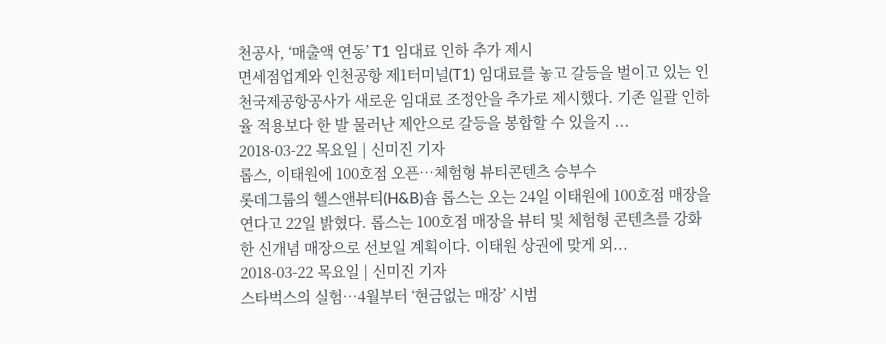천공사, ‘매출액 연동’ T1 임대료 인하 추가 제시
면세점업계와 인천공항 제1터미널(T1) 임대료를 놓고 갈등을 벌이고 있는 인천국제공항공사가 새로운 임대료 조정안을 추가로 제시했다. 기존 일괄 인하율 적용보다 한 발 물러난 제안으로 갈등을 봉합할 수 있을지 ...
2018-03-22 목요일 | 신미진 기자
롭스, 이태원에 100호점 오픈…체험형 뷰티콘텐츠 승부수
롯데그룹의 헬스앤뷰티(H&B)숍 롭스는 오는 24일 이태원에 100호점 매장을 연다고 22일 밝혔다. 롭스는 100호점 매장을 뷰티 및 체험형 콘텐츠를 강화한 신개념 매장으로 선보일 계획이다. 이태원 상권에 맞게 외...
2018-03-22 목요일 | 신미진 기자
스타벅스의 실험…4월부터 ‘현금없는 매장’ 시범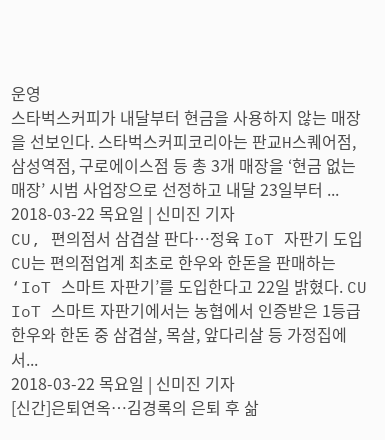운영
스타벅스커피가 내달부터 현금을 사용하지 않는 매장을 선보인다. 스타벅스커피코리아는 판교H스퀘어점, 삼성역점, 구로에이스점 등 총 3개 매장을 ‘현금 없는 매장’ 시범 사업장으로 선정하고 내달 23일부터 ...
2018-03-22 목요일 | 신미진 기자
CU, 편의점서 삼겹살 판다…정육 IoT 자판기 도입
CU는 편의점업계 최초로 한우와 한돈을 판매하는 ‘IoT 스마트 자판기’를 도입한다고 22일 밝혔다. CU IoT 스마트 자판기에서는 농협에서 인증받은 1등급 한우와 한돈 중 삼겹살, 목살, 앞다리살 등 가정집에서...
2018-03-22 목요일 | 신미진 기자
[신간]은퇴연옥…김경록의 은퇴 후 삶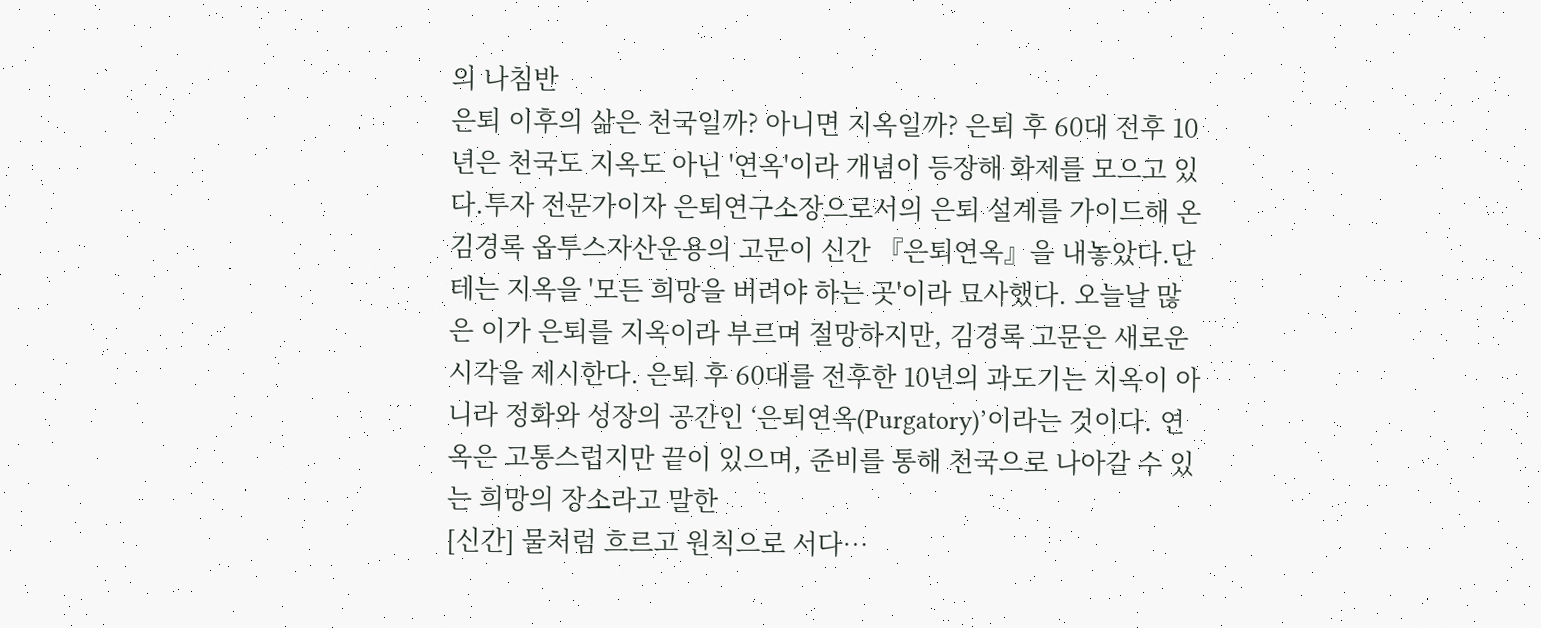의 나침반
은퇴 이후의 삶은 천국일까? 아니면 지옥일까? 은퇴 후 60대 전후 10년은 천국도 지옥도 아닌 '연옥'이라 개념이 등장해 화제를 모으고 있다.투자 전문가이자 은퇴연구소장으로서의 은퇴 설계를 가이드해 온 김경록 옵투스자산운용의 고문이 신간 『은퇴연옥』을 내놓았다.단테는 지옥을 '모든 희망을 버려야 하는 곳'이라 묘사했다. 오늘날 많은 이가 은퇴를 지옥이라 부르며 절망하지만, 김경록 고문은 새로운 시각을 제시한다. 은퇴 후 60대를 전후한 10년의 과도기는 지옥이 아니라 정화와 성장의 공간인 ‘은퇴연옥(Purgatory)’이라는 것이다. 연옥은 고통스럽지만 끝이 있으며, 준비를 통해 천국으로 나아갈 수 있는 희망의 장소라고 말한
[신간] 물처럼 흐르고 원칙으로 서다…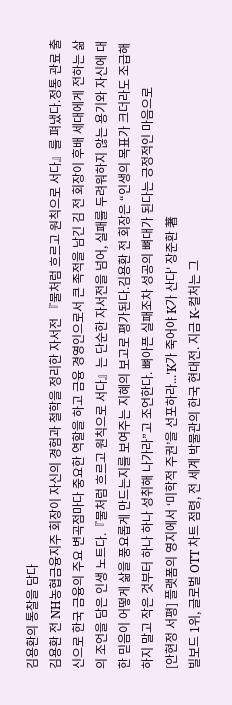김용환의 통찰을 담다
김용환 전 NH농협금융지주 회장이 자신의 경험과 철학을 정리한 자서전 『물처럼 흐르고 원칙으로 서다』를 펴냈다.정통 관료 출신으로 한국 금융의 주요 변곡점마다 중요한 역할을 하고 금융 경영인으로서 큰 족적을 남긴 김 전 회장이 후배 세대에게 전하는 삶의 조언을 담은 인생 노트다.『물처럼 흐르고 원칙으로 서다』는 단순한 자서전을 넘어, 실패를 두려워하지 않는 용기와 자신에 대한 믿음이 어떻게 삶을 풍요롭게 만드는지를 보여주는 지혜의 보고로 평가된다.김용환 전 회장은 “인생의 목표가 크더라도 조급해하지 말고 작은 것부터 하나 하나 성취해 나가라”고 조언한다. 뼈아픈 실패조차 성공의 뼈대가 된다는 긍정적인 마음으로
[안현정 서평] 플랫폼의 영지에서 ‘미학적 주권’을 선포하라...'K가 죽어야 K가 산다' 장준환 著
빌보드 1위, 글로벌 OTT 차트 점령, 전 세계 박물관의 한국 현대전. 지금 K-컬처는 그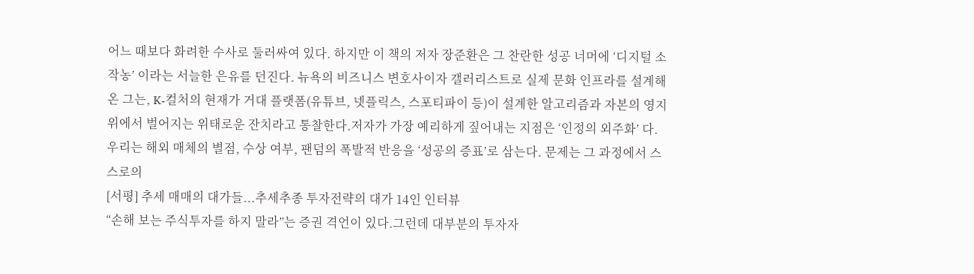어느 때보다 화려한 수사로 둘러싸여 있다. 하지만 이 책의 저자 장준환은 그 찬란한 성공 너머에 ‘디지털 소작농’ 이라는 서늘한 은유를 던진다. 뉴욕의 비즈니스 변호사이자 갤러리스트로 실제 문화 인프라를 설계해온 그는, K-컬처의 현재가 거대 플랫폼(유튜브, 넷플릭스, 스포티파이 등)이 설계한 알고리즘과 자본의 영지 위에서 벌어지는 위태로운 잔치라고 통찰한다.저자가 가장 예리하게 짚어내는 지점은 ‘인정의 외주화’ 다. 우리는 해외 매체의 별점, 수상 여부, 팬덤의 폭발적 반응을 ‘성공의 증표’로 삼는다. 문제는 그 과정에서 스스로의
[서평] 추세 매매의 대가들...추세추종 투자전략의 대가 14인 인터뷰
“손해 보는 주식투자를 하지 말라”는 증권 격언이 있다.그런데 대부분의 투자자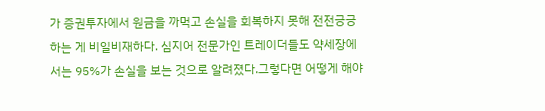가 증권투자에서 원금을 까먹고 손실을 회복하지 못해 전전긍긍하는 게 비일비재하다. 심지어 전문가인 트레이더들도 약세장에서는 95%가 손실을 보는 것으로 알려졌다.그렇다면 어떻게 해야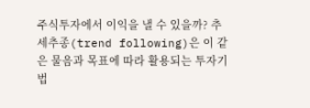주식투자에서 이익을 낼 수 있을까? 추세추종(trend following)은 이 같은 물음과 목표에 따라 활용되는 투자기법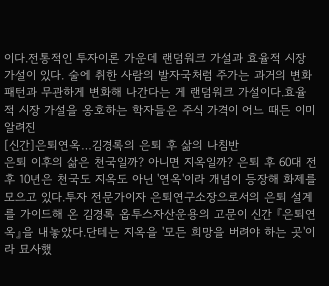이다.전통적인 투자이론 가운데 랜덤워크 가설과 효율적 시장 가설이 있다. 술에 취한 사람의 발자국처럼 주가는 과거의 변화 패턴과 무관하게 변화해 나간다는 게 랜덤워크 가설이다.효율적 시장 가설을 옹호하는 학자들은 주식 가격이 어느 때든 이미 알려진
[신간]은퇴연옥…김경록의 은퇴 후 삶의 나침반
은퇴 이후의 삶은 천국일까? 아니면 지옥일까? 은퇴 후 60대 전후 10년은 천국도 지옥도 아닌 '연옥'이라 개념이 등장해 화제를 모으고 있다.투자 전문가이자 은퇴연구소장으로서의 은퇴 설계를 가이드해 온 김경록 옵투스자산운용의 고문이 신간 『은퇴연옥』을 내놓았다.단테는 지옥을 '모든 희망을 버려야 하는 곳'이라 묘사했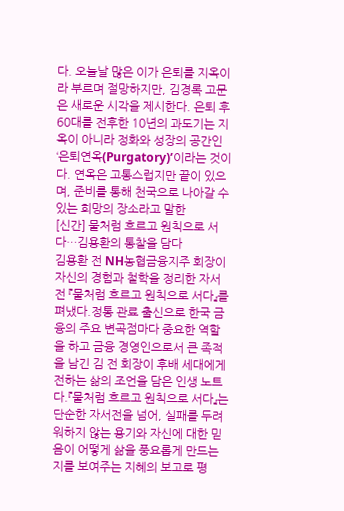다. 오늘날 많은 이가 은퇴를 지옥이라 부르며 절망하지만, 김경록 고문은 새로운 시각을 제시한다. 은퇴 후 60대를 전후한 10년의 과도기는 지옥이 아니라 정화와 성장의 공간인 ‘은퇴연옥(Purgatory)’이라는 것이다. 연옥은 고통스럽지만 끝이 있으며, 준비를 통해 천국으로 나아갈 수 있는 희망의 장소라고 말한
[신간] 물처럼 흐르고 원칙으로 서다…김용환의 통찰을 담다
김용환 전 NH농협금융지주 회장이 자신의 경험과 철학을 정리한 자서전 『물처럼 흐르고 원칙으로 서다』를 펴냈다.정통 관료 출신으로 한국 금융의 주요 변곡점마다 중요한 역할을 하고 금융 경영인으로서 큰 족적을 남긴 김 전 회장이 후배 세대에게 전하는 삶의 조언을 담은 인생 노트다.『물처럼 흐르고 원칙으로 서다』는 단순한 자서전을 넘어, 실패를 두려워하지 않는 용기와 자신에 대한 믿음이 어떻게 삶을 풍요롭게 만드는지를 보여주는 지혜의 보고로 평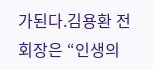가된다.김용환 전 회장은 “인생의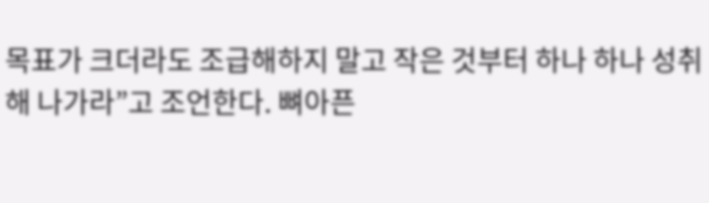목표가 크더라도 조급해하지 말고 작은 것부터 하나 하나 성취해 나가라”고 조언한다. 뼈아픈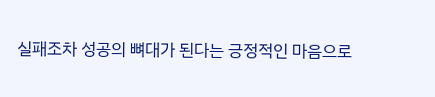실패조차 성공의 뼈대가 된다는 긍정적인 마음으로